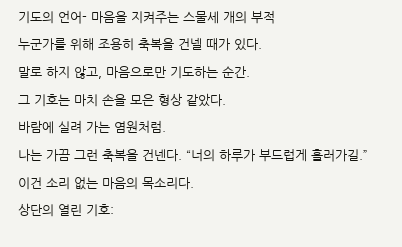기도의 언어- 마음을 지켜주는 스물세 개의 부적
누군가를 위해 조용히 축복을 건넬 때가 있다.
말로 하지 않고, 마음으로만 기도하는 순간.
그 기호는 마치 손을 모은 형상 같았다.
바람에 실려 가는 염원처럼.
나는 가끔 그런 축복을 건넨다. “너의 하루가 부드럽게 흘러가길.”
이건 소리 없는 마음의 목소리다.
상단의 열린 기호: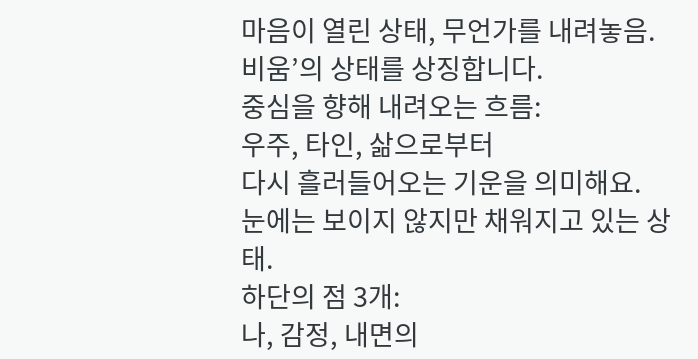마음이 열린 상태, 무언가를 내려놓음.
비움’의 상태를 상징합니다.
중심을 향해 내려오는 흐름:
우주, 타인, 삶으로부터
다시 흘러들어오는 기운을 의미해요.
눈에는 보이지 않지만 채워지고 있는 상태.
하단의 점 3개:
나, 감정, 내면의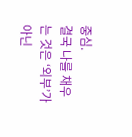중심.
결국 나를 채우는 것은 ‘외부’가 아닌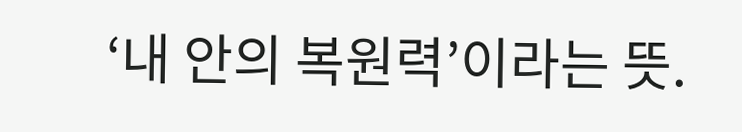‘내 안의 복원력’이라는 뜻.